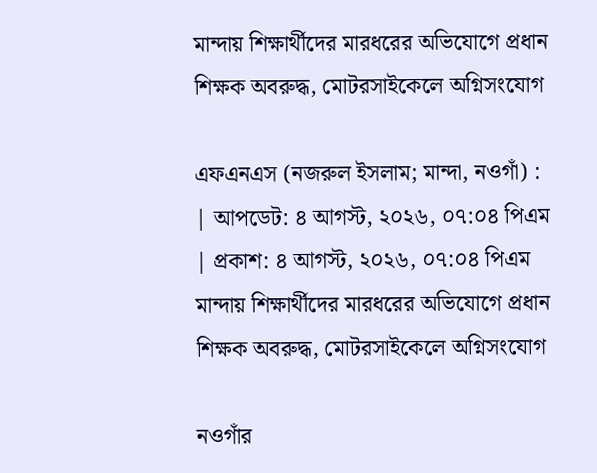মান্দায় শিক্ষার্থীদের মারধরের অভিযোগে প্রধান শিক্ষক অবরুদ্ধ, মোটরসাইকেলে অগ্নিসংযোগ

এফএনএস (নজরুল ইসলাম; মান্দা, নওগাঁ) :
| আপডেট: ৪ আগস্ট, ২০২৬, ০৭:০৪ পিএম | প্রকাশ: ৪ আগস্ট, ২০২৬, ০৭:০৪ পিএম
মান্দায় শিক্ষার্থীদের মারধরের অভিযোগে প্রধান শিক্ষক অবরুদ্ধ, মোটরসাইকেলে অগ্নিসংযোগ

নওগাঁর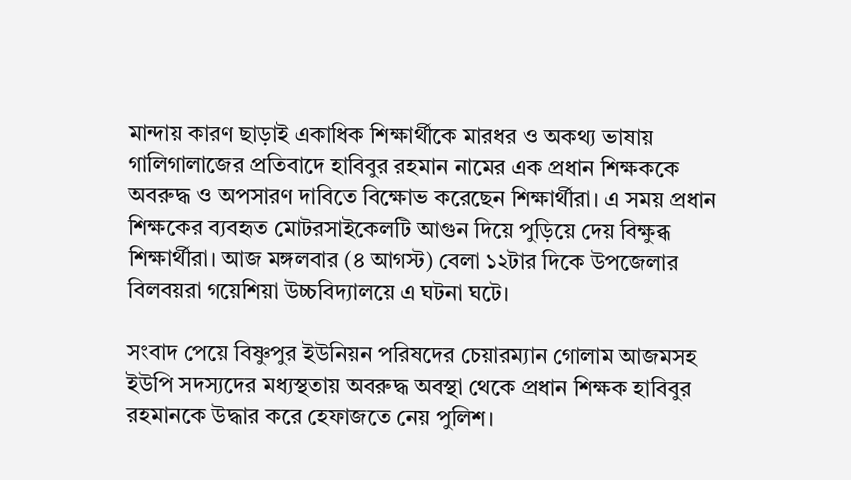মান্দায় কারণ ছাড়াই একাধিক শিক্ষার্থীকে মারধর ও অকথ্য ভাষায় গালিগালাজের প্রতিবাদে হাবিবুর রহমান নামের এক প্রধান শিক্ষককে অবরুদ্ধ ও অপসারণ দাবিতে বিক্ষোভ করেছেন শিক্ষার্থীরা। এ সময় প্রধান শিক্ষকের ব্যবহৃত মোটরসাইকেলটি আগুন দিয়ে পুড়িয়ে দেয় বিক্ষুব্ধ শিক্ষার্থীরা। আজ মঙ্গলবার (৪ আগস্ট) বেলা ১২টার দিকে উপজেলার বিলবয়রা গয়েশিয়া উচ্চবিদ্যালয়ে এ ঘটনা ঘটে।

সংবাদ পেয়ে বিষ্ণুপুর ইউনিয়ন পরিষদের চেয়ারম্যান গোলাম আজমসহ ইউপি সদস্যদের মধ্যস্থতায় অবরুদ্ধ অবস্থা থেকে প্রধান শিক্ষক হাবিবুর রহমানকে উদ্ধার করে হেফাজতে নেয় পুলিশ।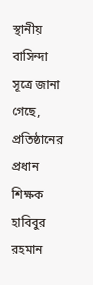স্থানীয় বাসিন্দা সূত্রে জানা গেছে, প্রতিষ্ঠানের প্রধান শিক্ষক হাবিবুর রহমান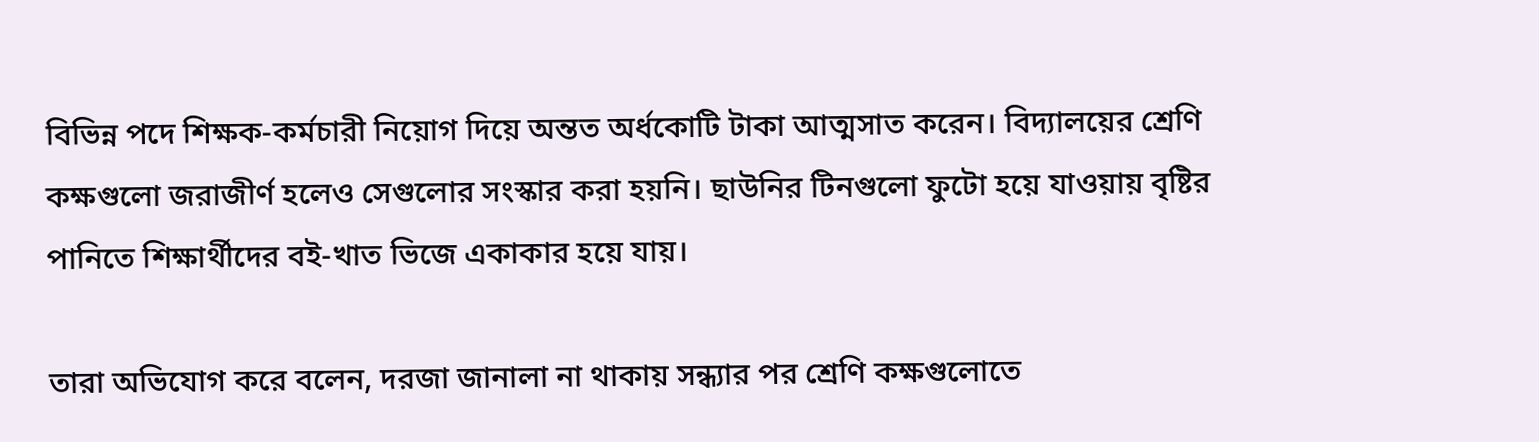বিভিন্ন পদে শিক্ষক-কর্মচারী নিয়োগ দিয়ে অন্তত অর্ধকোটি টাকা আত্মসাত করেন। বিদ্যালয়ের শ্রেণি কক্ষগুলো জরাজীর্ণ হলেও সেগুলোর সংস্কার করা হয়নি। ছাউনির টিনগুলো ফুটো হয়ে যাওয়ায় বৃষ্টির পানিতে শিক্ষার্থীদের বই-খাত ভিজে একাকার হয়ে যায়।

তারা অভিযোগ করে বলেন, দরজা জানালা না থাকায় সন্ধ্যার পর শ্রেণি কক্ষগুলোতে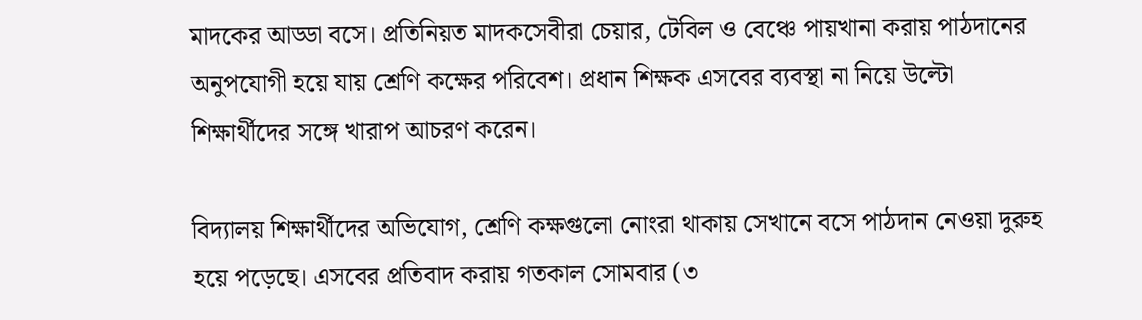মাদকের আড্ডা বসে। প্রতিনিয়ত মাদকসেবীরা চেয়ার, টেবিল ও বেঞ্চে পায়খানা করায় পাঠদানের অনুপযোগী হয়ে যায় শ্রেণি কক্ষের পরিবেশ। প্রধান শিক্ষক এসবের ব্যবস্থা না নিয়ে উল্টো শিক্ষার্থীদের সঙ্গে খারাপ আচরণ করেন।

বিদ্যালয় শিক্ষার্থীদের অভিযোগ, শ্রেণি কক্ষগুলো নোংরা থাকায় সেখানে বসে পাঠদান নেওয়া দুরুহ হয়ে পড়েছে। এসবের প্রতিবাদ করায় গতকাল সোমবার (৩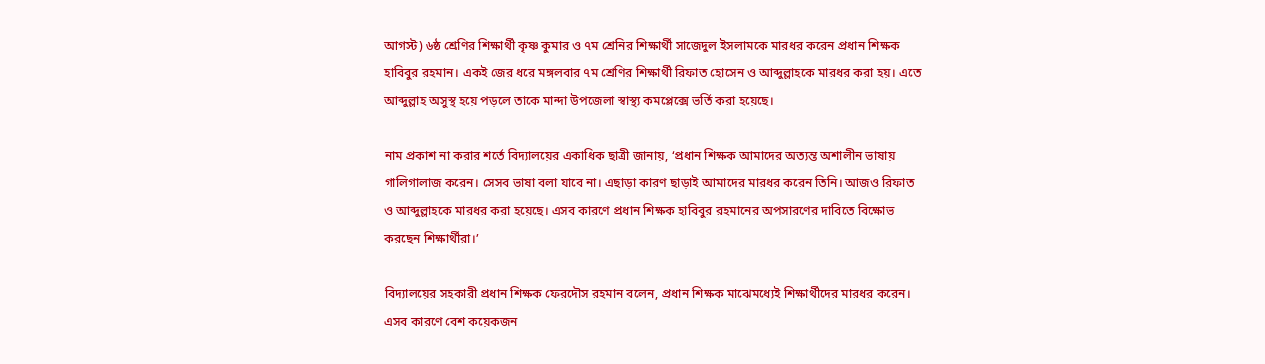আগস্ট) ৬ষ্ঠ শ্রেণির শিক্ষার্থী কৃষ্ণ কুমার ও ৭ম শ্রেনির শিক্ষার্থী সাজেদুল ইসলামকে মারধর করেন প্রধান শিক্ষক হাবিবুর রহমান। একই জের ধরে মঙ্গলবার ৭ম শ্রেণির শিক্ষার্থী রিফাত হোসেন ও আব্দুল্লাহকে মারধর করা হয়। এতে আব্দুল্লাহ অসুস্থ হয়ে পড়লে তাকে মান্দা উপজেলা স্বাস্থ্য কমপ্লেক্সে ভর্তি করা হয়েছে।

নাম প্রকাশ না করার শর্তে বিদ্যালয়ের একাধিক ছাত্রী জানায়, ‘প্রধান শিক্ষক আমাদের অত্যন্ত অশালীন ভাষায় গালিগালাজ করেন। সেসব ভাষা বলা যাবে না। এছাড়া কারণ ছাড়াই আমাদের মারধর করেন তিনি। আজও রিফাত ও আব্দুল্লাহকে মারধর করা হয়েছে। এসব কারণে প্রধান শিক্ষক হাবিবুর রহমানের অপসারণের দাবিতে বিক্ষোভ করছেন শিক্ষার্থীরা।’

বিদ্যালয়ের সহকারী প্রধান শিক্ষক ফেরদৌস রহমান বলেন, প্রধান শিক্ষক মাঝেমধ্যেই শিক্ষার্থীদের মারধর করেন। এসব কারণে বেশ কয়েকজন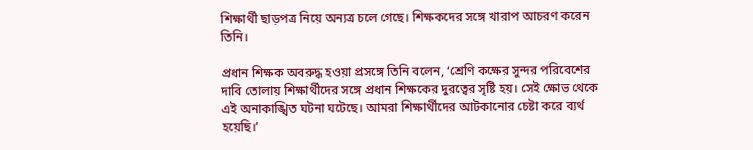শিক্ষার্থী ছাড়পত্র নিয়ে অন্যত্র চলে গেছে। শিক্ষকদের সঙ্গে খারাপ আচরণ করেন তিনি।

প্রধান শিক্ষক অবরুদ্ধ হওয়া প্রসঙ্গে তিনি বলেন, ‘শ্রেণি কক্ষের সুন্দর পরিবেশের দাবি তোলায় শিক্ষার্থীদের সঙ্গে প্রধান শিক্ষকের দুরত্বের সৃষ্টি হয়। সেই ক্ষোভ থেকে এই অনাকাঙ্খিত ঘটনা ঘটেছে। আমরা শিক্ষার্থীদের আটকানোর চেষ্টা করে ব্যর্থ হয়েছি।’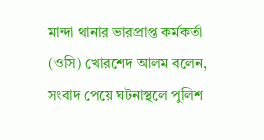মান্দা থানার ভারপ্রাপ্ত কর্মকর্তা (ওসি) খোরশেদ আলম বলেন, সংবাদ পেয়ে ঘটনাস্থলে পুলিশ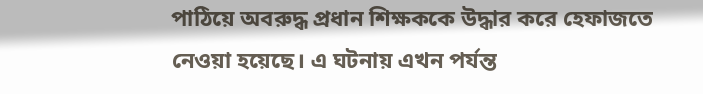পাঠিয়ে অবরুদ্ধ প্রধান শিক্ষককে উদ্ধার করে হেফাজতে নেওয়া হয়েছে। এ ঘটনায় এখন পর্যন্ত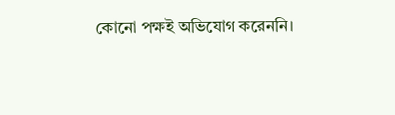কোনো পক্ষই অভিযোগ করেননি।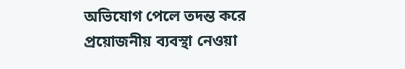অভিযোগ পেলে তদন্ত করে প্রয়োজনীয় ব্যবস্থা নেওয়া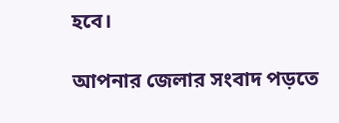হবে।

আপনার জেলার সংবাদ পড়তে